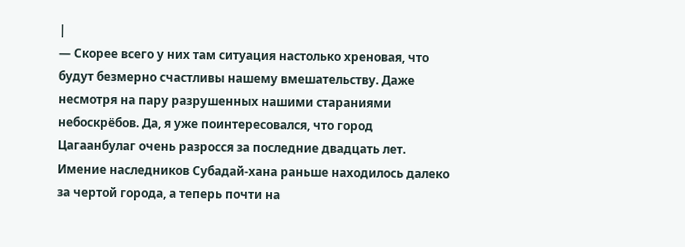|
— Скорее всего у них там ситуация настолько хреновая, что будут безмерно счастливы нашему вмешательству. Даже несмотря на пару разрушенных нашими стараниями небоскрёбов. Да, я уже поинтересовался, что город Цагаанбулаг очень разросся за последние двадцать лет. Имение наследников Субадай-хана раньше находилось далеко за чертой города, а теперь почти на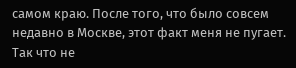самом краю. После того, что было совсем недавно в Москве, этот факт меня не пугает. Так что не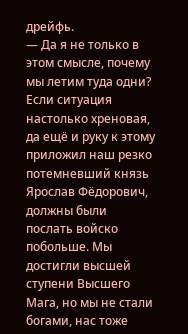дрейфь.
— Да я не только в этом смысле, почему мы летим туда одни? Если ситуация настолько хреновая, да ещё и руку к этому приложил наш резко потемневший князь Ярослав Фёдорович, должны были послать войско побольше. Мы достигли высшей ступени Высшего Мага, но мы не стали богами, нас тоже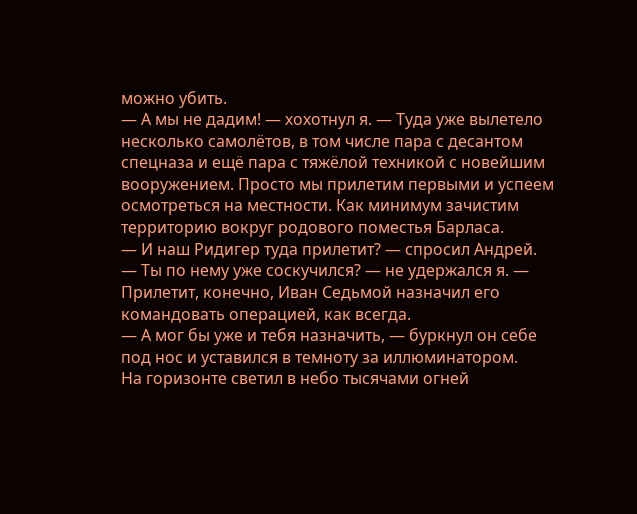можно убить.
— А мы не дадим! — хохотнул я. — Туда уже вылетело несколько самолётов, в том числе пара с десантом спецназа и ещё пара с тяжёлой техникой с новейшим вооружением. Просто мы прилетим первыми и успеем осмотреться на местности. Как минимум зачистим территорию вокруг родового поместья Барласа.
— И наш Ридигер туда прилетит? — спросил Андрей.
— Ты по нему уже соскучился? — не удержался я. — Прилетит, конечно, Иван Седьмой назначил его командовать операцией, как всегда.
— А мог бы уже и тебя назначить, — буркнул он себе под нос и уставился в темноту за иллюминатором.
На горизонте светил в небо тысячами огней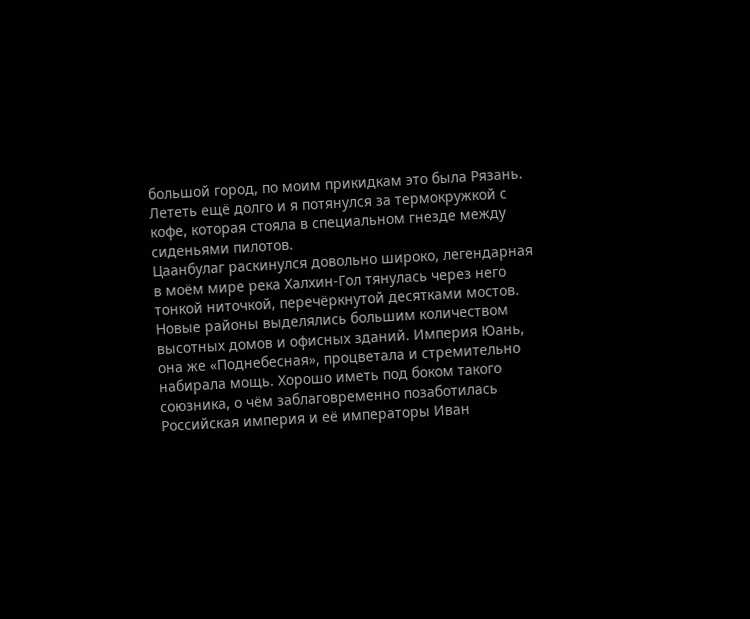большой город, по моим прикидкам это была Рязань. Лететь ещё долго и я потянулся за термокружкой с кофе, которая стояла в специальном гнезде между сиденьями пилотов.
Цаанбулаг раскинулся довольно широко, легендарная в моём мире река Халхин-Гол тянулась через него тонкой ниточкой, перечёркнутой десятками мостов. Новые районы выделялись большим количеством высотных домов и офисных зданий. Империя Юань, она же «Поднебесная», процветала и стремительно набирала мощь. Хорошо иметь под боком такого союзника, о чём заблаговременно позаботилась Российская империя и её императоры Иван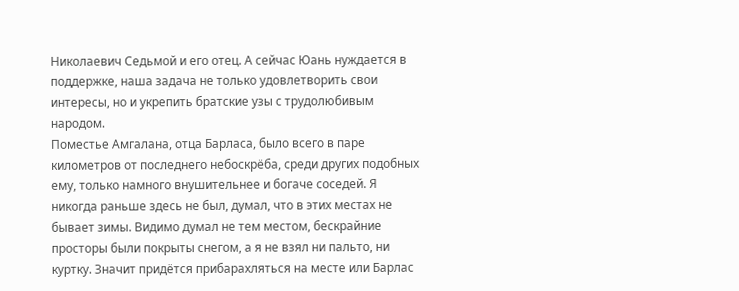Николаевич Седьмой и его отец. А сейчас Юань нуждается в поддержке, наша задача не только удовлетворить свои интересы, но и укрепить братские узы с трудолюбивым народом.
Поместье Амгалана, отца Барласа, было всего в паре километров от последнего небоскрёба, среди других подобных ему, только намного внушительнее и богаче соседей. Я никогда раньше здесь не был, думал, что в этих местах не бывает зимы. Видимо думал не тем местом, бескрайние просторы были покрыты снегом, а я не взял ни пальто, ни куртку. Значит придётся прибарахляться на месте или Барлас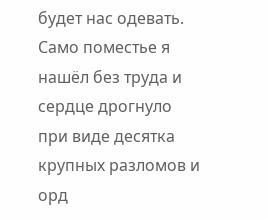будет нас одевать.
Само поместье я нашёл без труда и сердце дрогнуло при виде десятка крупных разломов и орд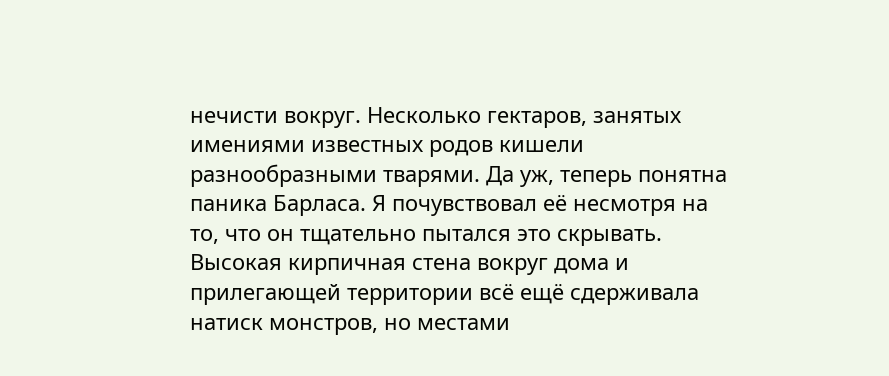нечисти вокруг. Несколько гектаров, занятых имениями известных родов кишели разнообразными тварями. Да уж, теперь понятна паника Барласа. Я почувствовал её несмотря на то, что он тщательно пытался это скрывать. Высокая кирпичная стена вокруг дома и прилегающей территории всё ещё сдерживала натиск монстров, но местами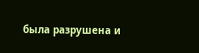была разрушена и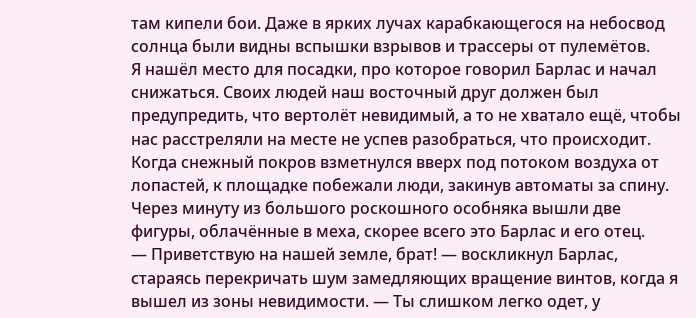там кипели бои. Даже в ярких лучах карабкающегося на небосвод солнца были видны вспышки взрывов и трассеры от пулемётов.
Я нашёл место для посадки, про которое говорил Барлас и начал снижаться. Своих людей наш восточный друг должен был предупредить, что вертолёт невидимый, а то не хватало ещё, чтобы нас расстреляли на месте не успев разобраться, что происходит. Когда снежный покров взметнулся вверх под потоком воздуха от лопастей, к площадке побежали люди, закинув автоматы за спину. Через минуту из большого роскошного особняка вышли две фигуры, облачённые в меха, скорее всего это Барлас и его отец.
— Приветствую на нашей земле, брат! — воскликнул Барлас, стараясь перекричать шум замедляющих вращение винтов, когда я вышел из зоны невидимости. — Ты слишком легко одет, у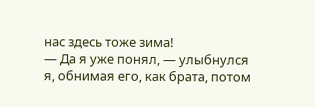нас здесь тоже зима!
— Да я уже понял, — улыбнулся я, обнимая его, как брата, потом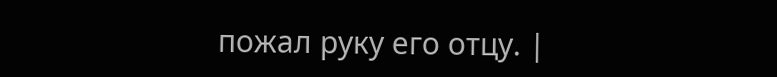пожал руку его отцу. |